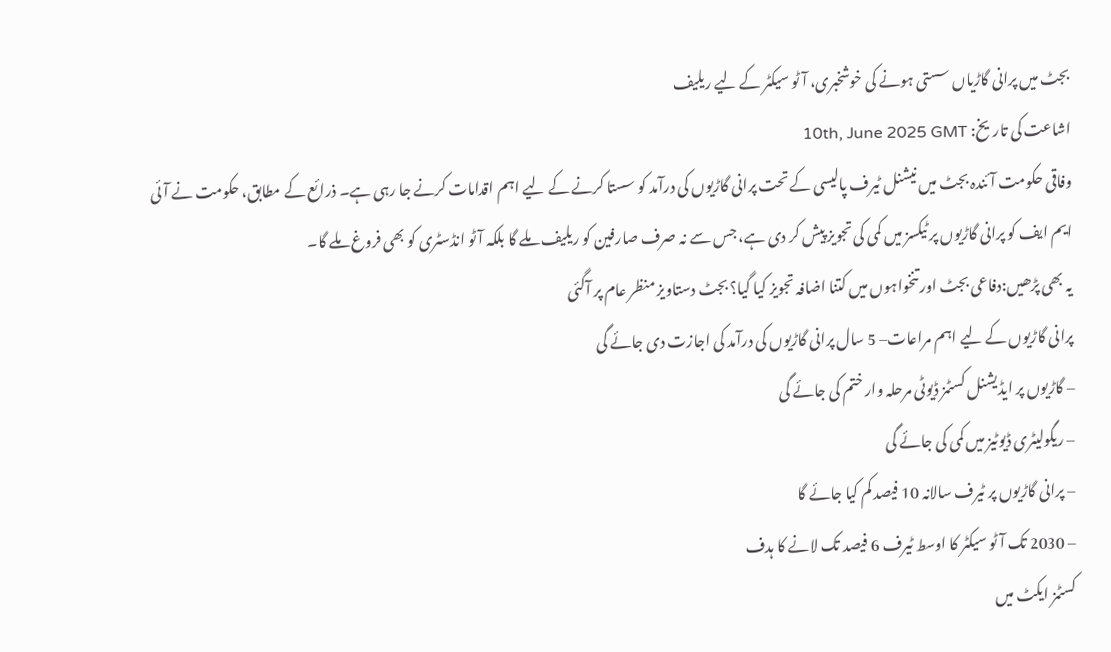بجٹ میں پرانی گاڑیاں سستی ہونے کی خوشخبری، آٹو سیکٹر کے لیے ریلیف
اشاعت کی تاریخ: 10th, June 2025 GMT
وفاقی حکومت آئندہ بجٹ میں نیشنل ٹیرف پالیسی کے تحت پرانی گاڑیوں کی درآمد کو سستا کرنے کے لیے اہم اقدامات کرنے جا رہی ہے۔ ذرائع کے مطابق، حکومت نے آئی ایم ایف کو پرانی گاڑیوں پر ٹیکسز میں کمی کی تجویز پیش کر دی ہے، جس سے نہ صرف صارفین کو ریلیف ملے گا بلکہ آٹو انڈسٹری کو بھی فروغ ملے گا۔
یہ بھی پڑھیں:دفاعی بجٹ اور تنخواہوں میں کتنا اضافہ تجویز کیا گیا؟ بجٹ دستاویز منظر عام پر آگئی
پرانی گاڑیوں کے لیے اہم مراعات– 5 سال پرانی گاڑیوں کی درآمد کی اجازت دی جائے گی
– گاڑیوں پر ایڈیشنل کسٹمز ڈیوٹی مرحلہ وار ختم کی جائے گی
– ریگولیٹری ڈیوٹیز میں کمی کی جائے گی
– پرانی گاڑیوں پر ٹیرف سالانہ 10 فیصد کم کیا جائے گا
– 2030 تک آٹو سیکٹر کا اوسط ٹیرف 6 فیصد تک لانے کا ہدف
کسٹمز ایکٹ میں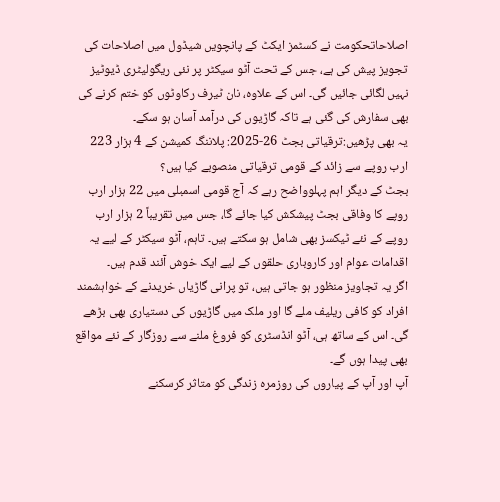اصلاحاتحکومت نے کسٹمز ایکٹ کے پانچویں شیڈول میں اصلاحات کی تجویز پیش کی ہے، جس کے تحت آٹو سیکٹر پر نئی ریگولیٹری ڈیوٹیز نہیں لگائی جائیں گی۔ اس کے علاوہ، نان ٹیرف رکاوٹوں کو ختم کرنے کی بھی سفارش کی گئی ہے تاکہ گاڑیوں کی درآمد آسان ہو سکے۔
یہ بھی پڑھیں:ترقیاتی بجٹ 26-2025: پلاننگ کمیشن کے 4 ہزار 223 ارب روپے سے زائد کے قومی ترقیاتی منصوبے کیا ہیں؟
بجٹ کے دیگر اہم پہلوواضح رہے کہ آج قومی اسمبلی میں 22 ہزار ارب روپے کا وفاقی بجٹ پیشکش کیا جائے گا، جس میں تقریباً 2 ہزار ارب روپے کے نئے ٹیکسز بھی شامل ہو سکتے ہیں۔ تاہم، آٹو سیکٹر کے لیے یہ اقدامات عوام اور کاروباری حلقوں کے لیے ایک خوش آئند قدم ہیں۔
اگر یہ تجاویز منظور ہو جاتی ہیں، تو پرانی گاڑیاں خریدنے کے خواہشمند افراد کو کافی ریلیف ملے گا اور ملک میں گاڑیوں کی دستیاری بھی بڑھے گی۔ اس کے ساتھ ہی، آٹو انڈسٹری کو فروغ ملنے سے روزگار کے نئے مواقع بھی پیدا ہوں گے۔
آپ اور آپ کے پیاروں کی روزمرہ زندگی کو متاثر کرسکنے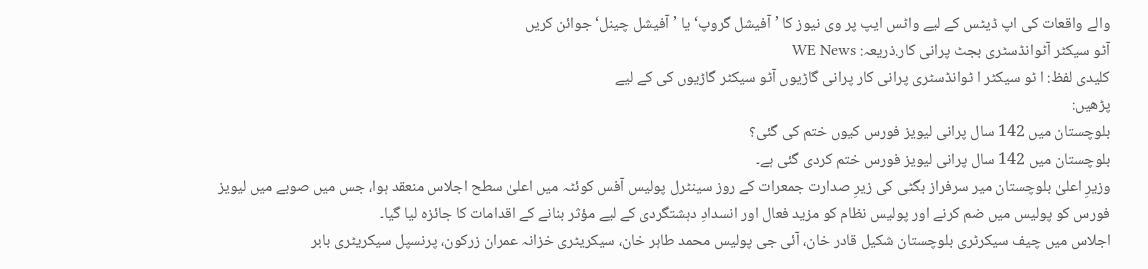والے واقعات کی اپ ڈیٹس کے لیے واٹس ایپ پر وی نیوز کا ’آفیشل گروپ‘ یا ’آفیشل چینل‘ جوائن کریں
آٹو سیکٹر آٹوانڈسٹری بجٹ پرانی کار.ذریعہ: WE News
کلیدی لفظ: ا ٹو سیکٹر ا ٹوانڈسٹری پرانی کار پرانی گاڑیوں آٹو سیکٹر گاڑیوں کی کے لیے
پڑھیں:
بلوچستان میں 142 سال پرانی لیویز فورس کیوں ختم کی گئی؟
بلوچستان میں 142 سال پرانی لیویز فورس ختم کردی گئی ہے۔
وزیرِ اعلیٰ بلوچستان میر سرفراز بگٹی کی زیرِ صدارت جمعرات کے روز سینٹرل پولیس آفس کوئٹہ میں اعلیٰ سطح اجلاس منعقد ہوا، جس میں صوبے میں لیویز فورس کو پولیس میں ضم کرنے اور پولیس نظام کو مزید فعال اور انسدادِ دہشتگردی کے لیے مؤثر بنانے کے اقدامات کا جائزہ لیا گیا۔
اجلاس میں چیف سیکرٹری بلوچستان شکیل قادر خان، آئی جی پولیس محمد طاہر خان، سیکریٹری خزانہ عمران زرکون، پرنسپل سیکریٹری بابر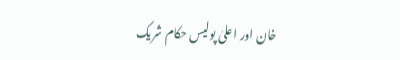خان اور اعلیٰ پولیس حکام شریک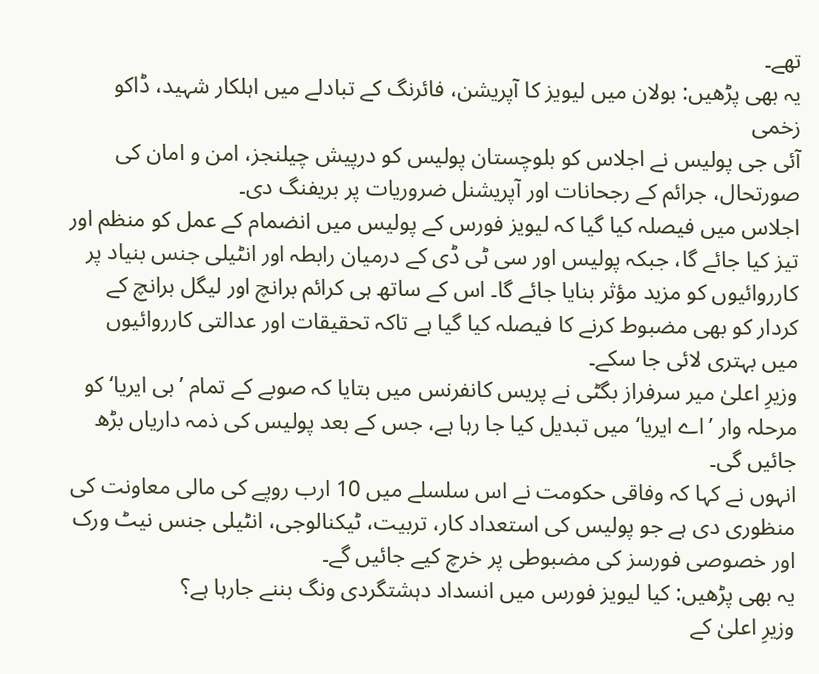تھے۔
یہ بھی پڑھیں: بولان میں لیویز کا آپریشن، فائرنگ کے تبادلے میں اہلکار شہید، ڈاکو زخمی
آئی جی پولیس نے اجلاس کو بلوچستان پولیس کو درپیش چیلنجز، امن و امان کی صورتحال، جرائم کے رجحانات اور آپریشنل ضروریات پر بریفنگ دی۔
اجلاس میں فیصلہ کیا گیا کہ لیویز فورس کے پولیس میں انضمام کے عمل کو منظم اور تیز کیا جائے گا، جبکہ پولیس اور سی ٹی ڈی کے درمیان رابطہ اور انٹیلی جنس بنیاد پر کارروائیوں کو مزید مؤثر بنایا جائے گا۔ اس کے ساتھ ہی کرائم برانچ اور لیگل برانچ کے کردار کو بھی مضبوط کرنے کا فیصلہ کیا گیا ہے تاکہ تحقیقات اور عدالتی کارروائیوں میں بہتری لائی جا سکے۔
وزیرِ اعلیٰ میر سرفراز بگٹی نے پریس کانفرنس میں بتایا کہ صوبے کے تمام ’بی ایریا‘ کو مرحلہ وار ’اے ایریا‘ میں تبدیل کیا جا رہا ہے، جس کے بعد پولیس کی ذمہ داریاں بڑھ جائیں گی۔
انہوں نے کہا کہ وفاقی حکومت نے اس سلسلے میں 10 ارب روپے کی مالی معاونت کی منظوری دی ہے جو پولیس کی استعداد کار، تربیت، ٹیکنالوجی، انٹیلی جنس نیٹ ورک اور خصوصی فورسز کی مضبوطی پر خرچ کیے جائیں گے۔
یہ بھی پڑھیں: کیا لیویز فورس میں انسداد دہشتگردی ونگ بننے جارہا ہے؟
وزیرِ اعلیٰ کے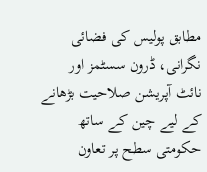مطابق پولیس کی فضائی نگرانی، ڈرون سسٹمز اور نائٹ آپریشن صلاحیت بڑھانے کے لیے چین کے ساتھ حکومتی سطح پر تعاون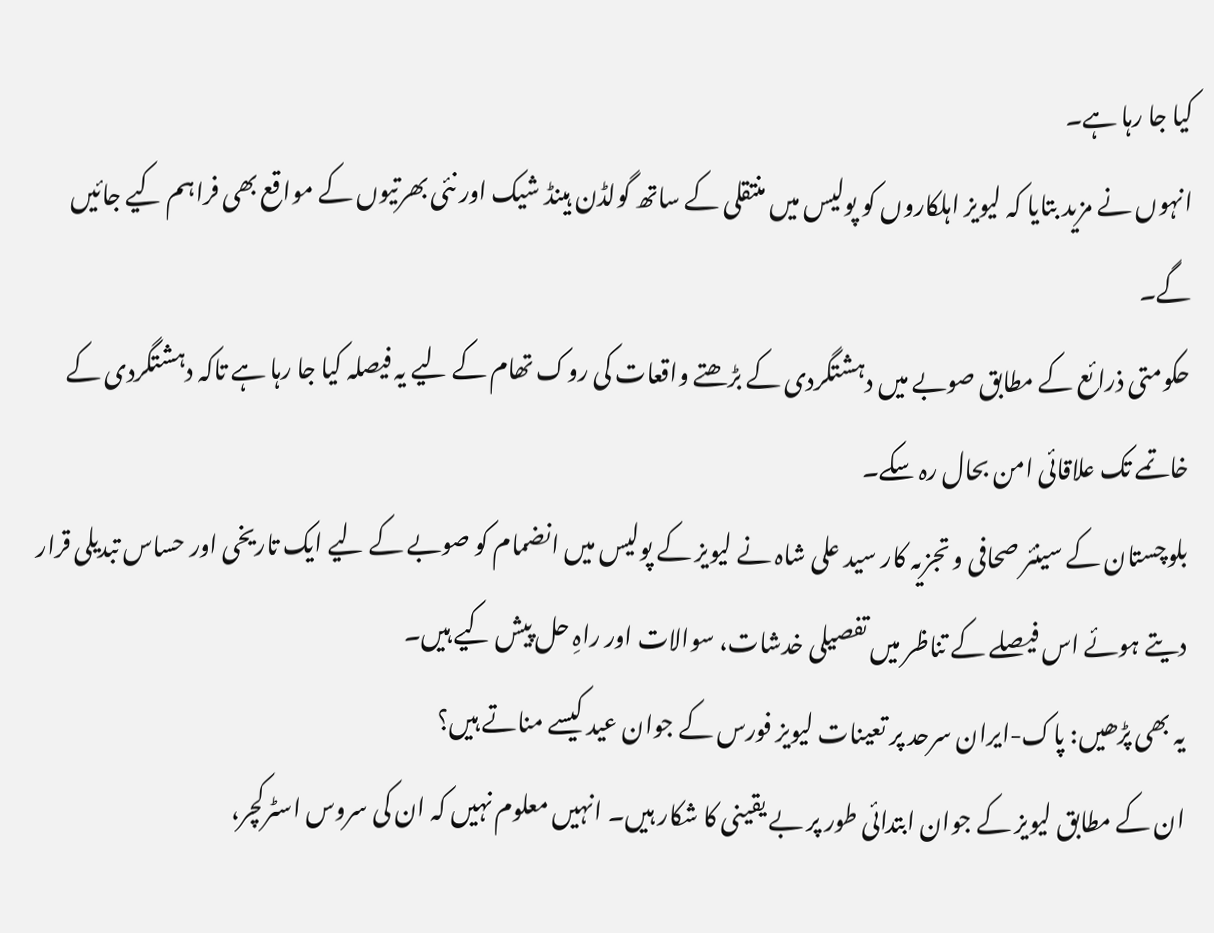کیا جا رہا ہے۔
انہوں نے مزید بتایا کہ لیویز اہلکاروں کو پولیس میں منتقلی کے ساتھ گولڈن ہینڈ شیک اور نئی بھرتیوں کے مواقع بھی فراہم کیے جائیں گے۔
حکومتی ذرائع کے مطابق صوبے میں دہشتگردی کے بڑھتے واقعات کی روک تھام کے لیے یہ فیصلہ کیا جا رہا ہے تاکہ دہشتگردی کے خاتمے تک علاقائی امن بحال رہ سکے۔
بلوچستان کے سینئر صحافی و تجزیہ کار سید علی شاہ نے لیویز کے پولیس میں انضمام کو صوبے کے لیے ایک تاریخی اور حساس تبدیلی قرار دیتے ہوئے اس فیصلے کے تناظر میں تفصیلی خدشات، سوالات اور راہِ حل پیش کیے ہیں۔
یہ بھی پڑھیں: پاک-ایران سرحد پر تعینات لیویز فورس کے جوان عید کیسے مناتے ہیں؟
ان کے مطابق لیویز کے جوان ابتدائی طور پر بے یقینی کا شکار ہیں۔ انہیں معلوم نہیں کہ ان کی سروس اسٹرکچر،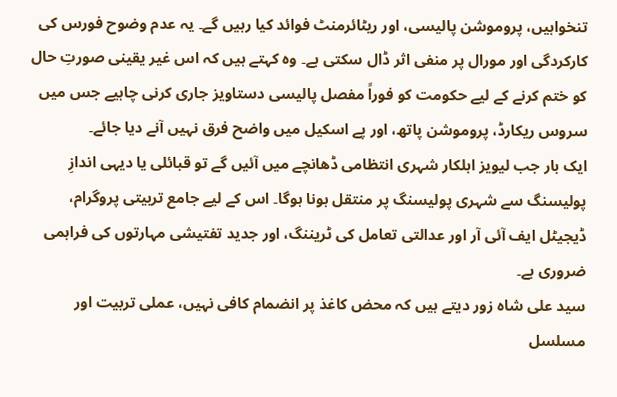تنخواہیں، پروموشن پالیسی، اور ریٹائرمنٹ فوائد کیا رہیں گے۔ یہ عدم وضوح فورس کی کارکردگی اور مورال پر منفی اثر ڈال سکتی ہے۔ وہ کہتے ہیں کہ اس غیر یقینی صورتِ حال کو ختم کرنے کے لیے حکومت کو فوراً مفصل پالیسی دستاویز جاری کرنی چاہیے جس میں سروس ریکارڈ، پروموشن پاتھ، اور پے اسکیل میں واضح فرق نہیں آنے دیا جائے۔
ایک بار جب لیویز اہلکار شہری انتظامی ڈھانچے میں آئیں گے تو قبائلی یا دیہی اندازِ پولیسنگ سے شہری پولیسنگ پر منتقل ہونا ہوگا۔ اس کے لیے جامع تربیتی پروگرام، ڈیجیٹل ایف آئی آر اور عدالتی تعامل کی ٹریننگ، اور جدید تفتیشی مہارتوں کی فراہمی ضروری ہے۔
سید علی شاہ زور دیتے ہیں کہ محض کاغذ پر انضمام کافی نہیں، عملی تربیت اور مسلسل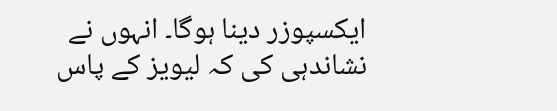ایکسپوزر دینا ہوگا۔ انہوں نے نشاندہی کی کہ لیویز کے پاس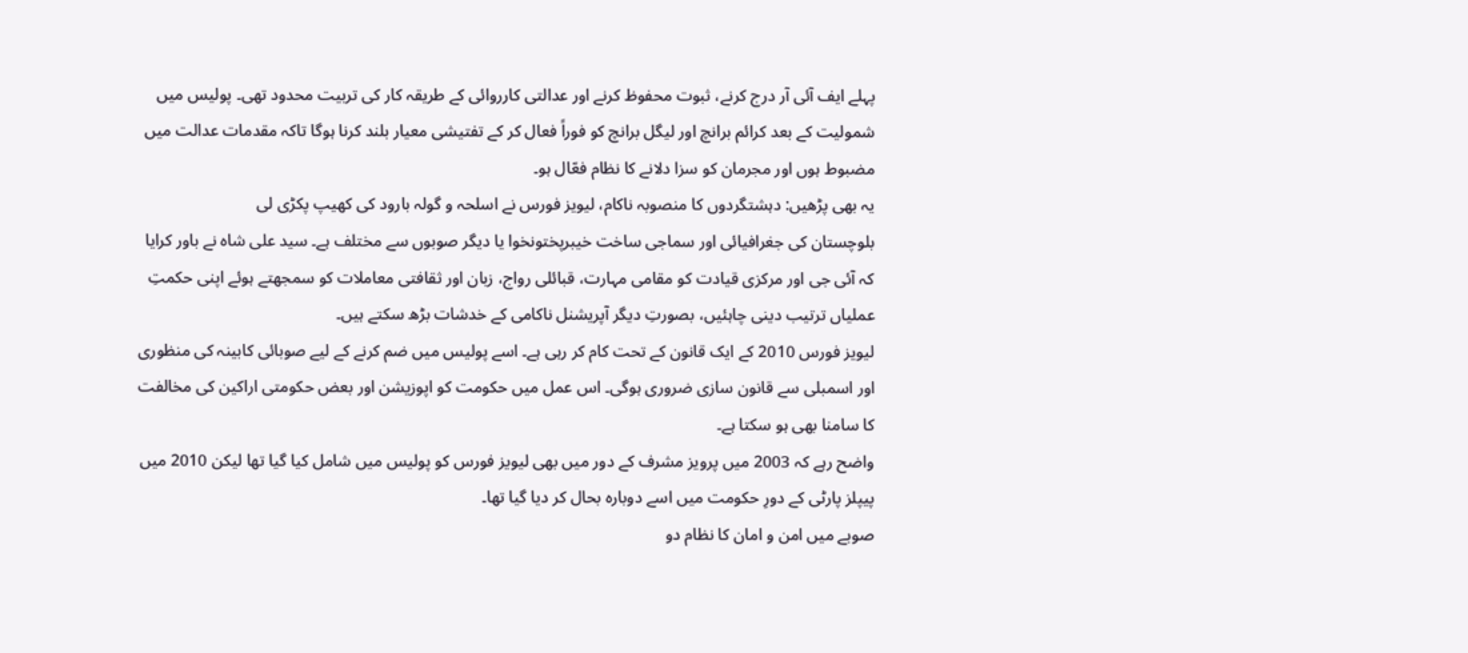پہلے ایف آئی آر درج کرنے، ثبوت محفوظ کرنے اور عدالتی کارروائی کے طریقہ کار کی تربیت محدود تھی۔ پولیس میں شمولیت کے بعد کرائم برانچ اور لیگل برانچ کو فوراً فعال کر کے تفتیشی معیار بلند کرنا ہوگا تاکہ مقدمات عدالت میں مضبوط ہوں اور مجرمان کو سزا دلانے کا نظام فعّال ہو۔
یہ بھی پڑھیں: دہشتگردوں کا منصوبہ ناکام، لیویز فورس نے اسلحہ و گولہ بارود کی کھیپ پکڑی لی
بلوچستان کی جغرافیائی اور سماجی ساخت خیبرپختونخوا یا دیگر صوبوں سے مختلف ہے۔ سید علی شاہ نے باور کرایا کہ آئی جی اور مرکزی قیادت کو مقامی مہارت، قبائلی رواج، زبان اور ثقافتی معاملات کو سمجھتے ہوئے اپنی حکمتِ عملیاں ترتیب دینی چاہئیں، بصورتِ دیگر آپریشنل ناکامی کے خدشات بڑھ سکتے ہیں۔
لیویز فورس 2010 کے ایک قانون کے تحت کام کر رہی ہے۔ اسے پولیس میں ضم کرنے کے لیے صوبائی کابینہ کی منظوری اور اسمبلی سے قانون سازی ضروری ہوگی۔ اس عمل میں حکومت کو اپوزیشن اور بعض حکومتی اراکین کی مخالفت کا سامنا بھی ہو سکتا ہے۔
واضح رہے کہ 2003 میں پرویز مشرف کے دور میں بھی لیویز فورس کو پولیس میں شامل کیا گیا تھا لیکن 2010 میں پیپلز پارٹی کے دورِ حکومت میں اسے دوبارہ بحال کر دیا گیا تھا۔
صوبے میں امن و امان کا نظام دو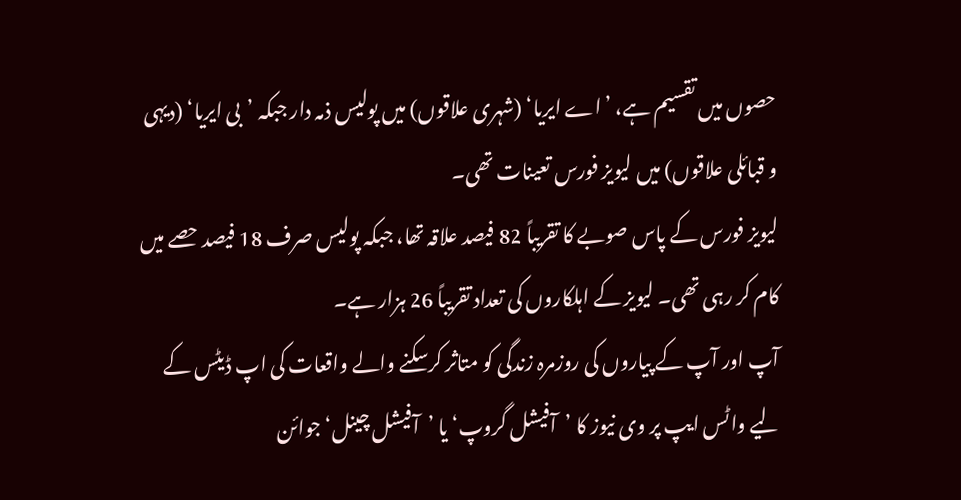حصوں میں تقسیم ہے، ’اے ایریا‘ (شہری علاقوں) میں پولیس ذمہ دار جبکہ ’بی ایریا‘ (دیہی و قبائلی علاقوں) میں لیویز فورس تعینات تھی۔
لیویز فورس کے پاس صوبے کا تقریباً 82 فیصد علاقہ تھا، جبکہ پولیس صرف 18 فیصد حصے میں کام کر رہی تھی۔ لیویز کے اہلکاروں کی تعداد تقریباً 26 ہزار ہے۔
آپ اور آپ کے پیاروں کی روزمرہ زندگی کو متاثر کرسکنے والے واقعات کی اپ ڈیٹس کے لیے واٹس ایپ پر وی نیوز کا ’آفیشل گروپ‘ یا ’آفیشل چینل‘ جوائن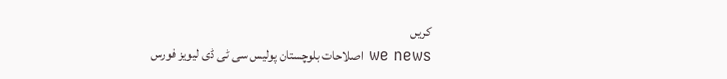کریں
we news اصلاحات بلوچستان پولیس سی ٹی ڈی لیویز فورس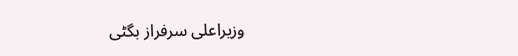وزیراعلی سرفراز بگٹی